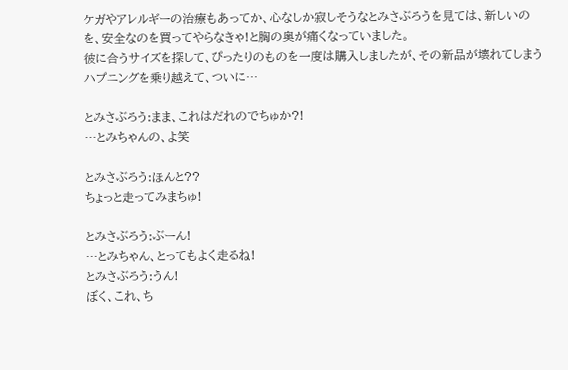ケガやアレルギーの治療もあってか、心なしか寂しそうなとみさぶろうを見ては、新しいのを、安全なのを買ってやらなきゃ!と胸の奥が痛くなっていました。
彼に合うサイズを探して、ぴったりのものを一度は購入しましたが、その新品が壊れてしまうハプニングを乗り越えて、ついに…

とみさぶろう:まま、これはだれのでちゅか?!
…とみちゃんの、よ笑

とみさぶろう:ほんと??
ちょっと走ってみまちゅ!

とみさぶろう:ぶーん!
…とみちゃん、とってもよく走るね!
とみさぶろう:うん!
ぼく、これ、ち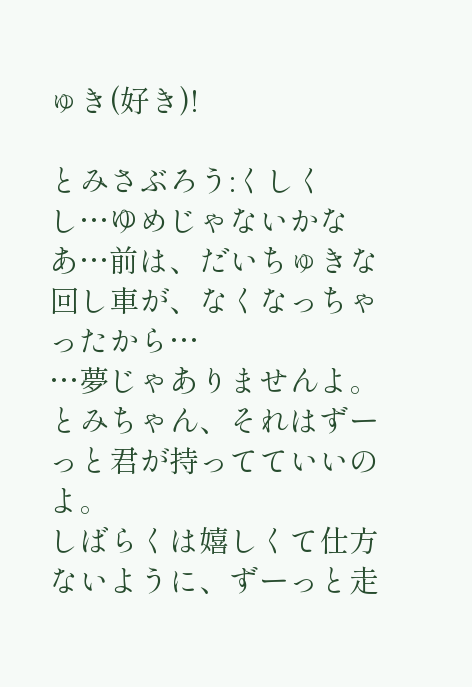ゅき(好き)!

とみさぶろう:くしくし…ゆめじゃないかなあ…前は、だいちゅきな回し車が、なくなっちゃったから…
…夢じゃありませんよ。
とみちゃん、それはずーっと君が持ってていいのよ。
しばらくは嬉しくて仕方ないように、ずーっと走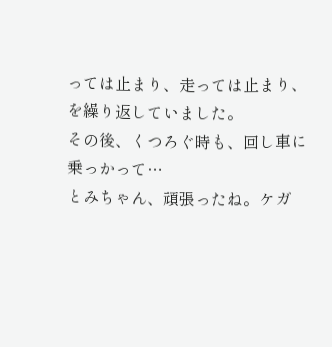っては止まり、走っては止まり、を繰り返していました。
その後、くつろぐ時も、回し車に乗っかって…
とみちゃん、頑張ったね。ケガ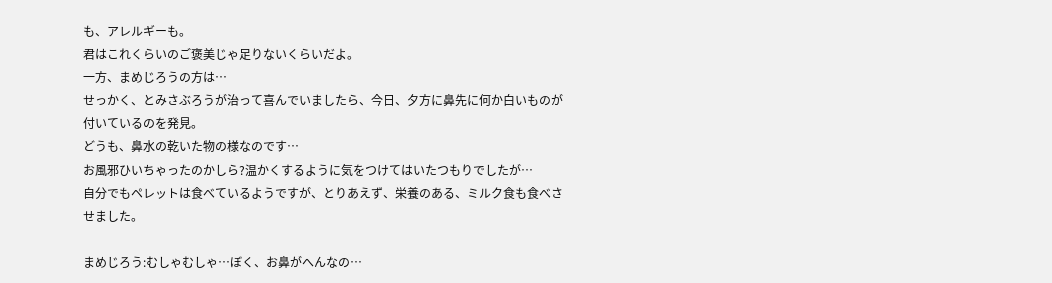も、アレルギーも。
君はこれくらいのご褒美じゃ足りないくらいだよ。
一方、まめじろうの方は…
せっかく、とみさぶろうが治って喜んでいましたら、今日、夕方に鼻先に何か白いものが付いているのを発見。
どうも、鼻水の乾いた物の様なのです…
お風邪ひいちゃったのかしら?温かくするように気をつけてはいたつもりでしたが…
自分でもペレットは食べているようですが、とりあえず、栄養のある、ミルク食も食べさせました。

まめじろう:むしゃむしゃ…ぼく、お鼻がへんなの…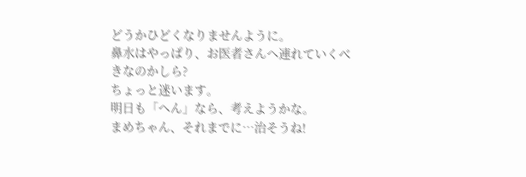どうかひどくなりませんように。
鼻水はやっぱり、お医者さんへ連れていくべきなのかしら?
ちょっと迷います。
明日も「へん」なら、考えようかな。
まめちゃん、それまでに…治そうね!